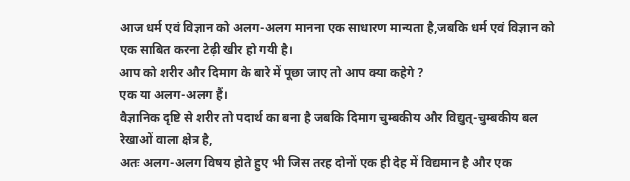आज धर्म एवं विज्ञान को अलग-अलग मानना एक साधारण मान्यता है,जबकि धर्म एवं विज्ञान को एक साबित करना टेढ़ी खीर हो गयी है।
आप को शरीर और दिमाग के बारे में पूछा जाए तो आप क्या कहेगे ?
एक या अलग-अलग हैं।
वैज्ञानिक दृष्टि से शरीर तो पदार्थ का बना है जबकि दिमाग चुम्बकीय और विद्युत्-चुम्बकीय बल रेखाओं वाला क्षेत्र है,
अतः अलग-अलग विषय होते हुए भी जिस तरह दोनों एक ही देह में विद्यमान है और एक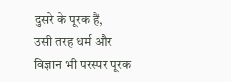दुसरे के पूरक हैं,
उसी तरह धर्म और विज्ञान भी परस्पर पूरक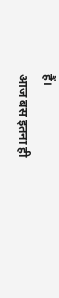हैं।
आज बस इतना ही